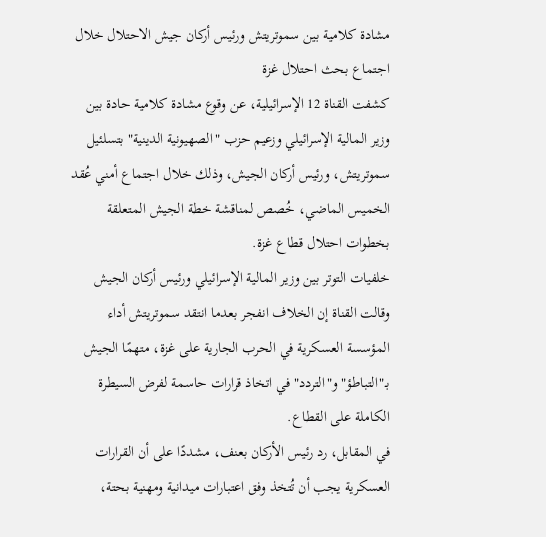مشادة كلامية بين سموتريتش ورئيس أركان جيش الاحتلال خلال اجتماع بحث احتلال غزة
كشفت القناة 12 الإسرائيلية، عن وقوع مشادة كلامية حادة بين وزير المالية الإسرائيلي وزعيم حزب "الصهيونية الدينية" بتسلئيل سموتريتش، ورئيس أركان الجيش، وذلك خلال اجتماع أمني عُقد الخميس الماضي، خُصص لمناقشة خطة الجيش المتعلقة بخطوات احتلال قطاع غزة.
خلفيات التوتر بين وزير المالية الإسرائيلي ورئيس أركان الجيش
وقالت القناة إن الخلاف انفجر بعدما انتقد سموتريتش أداء المؤسسة العسكرية في الحرب الجارية على غزة، متهمًا الجيش بـ"التباطؤ" و"التردد" في اتخاذ قرارات حاسمة لفرض السيطرة الكاملة على القطاع.
في المقابل، رد رئيس الأركان بعنف، مشددًا على أن القرارات العسكرية يجب أن تُتخذ وفق اعتبارات ميدانية ومهنية بحتة،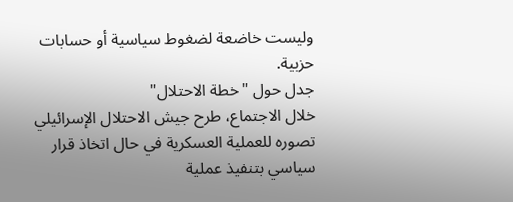وليست خاضعة لضغوط سياسية أو حسابات حزبية.
جدل حول "خطة الاحتلال"
خلال الاجتماع، طرح جيش الاحتلال الإسرائيلي تصوره للعملية العسكرية في حال اتخاذ قرار سياسي بتنفيذ عملية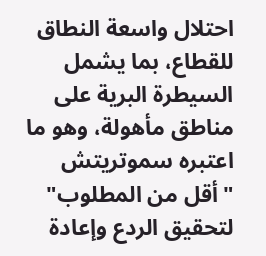احتلال واسعة النطاق للقطاع، بما يشمل السيطرة البرية على مناطق مأهولة، وهو ما اعتبره سموتريتش "أقل من المطلوب" لتحقيق الردع وإعادة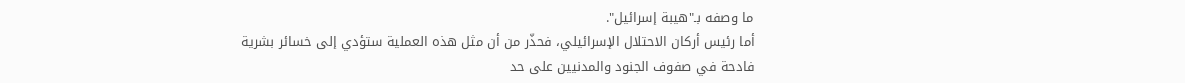ما وصفه بـ"هيبة إسرائيل".
أما رئيس أركان الاحتلال الإسرائيلي، فحذّر من أن مثل هذه العملية ستؤدي إلى خسائر بشرية فادحة في صفوف الجنود والمدنيين على حد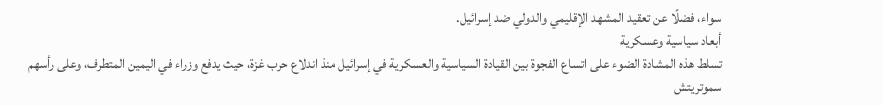سواء، فضلًا عن تعقيد المشهد الإقليمي والدولي ضد إسرائيل.
أبعاد سياسية وعسكرية
تسلط هذه المشادة الضوء على اتساع الفجوة بين القيادة السياسية والعسكرية في إسرائيل منذ اندلاع حرب غزة، حيث يدفع وزراء في اليمين المتطرف، وعلى رأسهم سموتريتش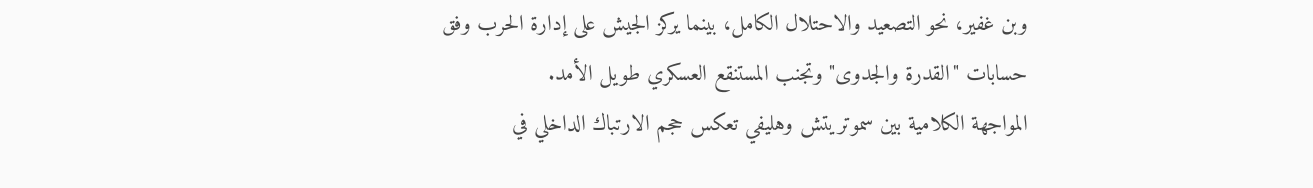وبن غفير، نحو التصعيد والاحتلال الكامل، بينما يركز الجيش على إدارة الحرب وفق حسابات "القدرة والجدوى" وتجنب المستنقع العسكري طويل الأمد.
المواجهة الكلامية بين سموتريتش وهليفي تعكس حجم الارتباك الداخلي في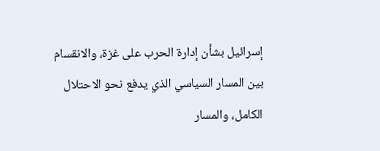إسرائيل بشأن إدارة الحرب على غزة، والانقسام بين المسار السياسي الذي يدفع نحو الاحتلال الكامل، والمسار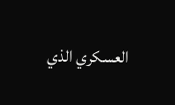العسكري الذي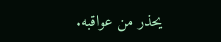يحذر من عواقبه.